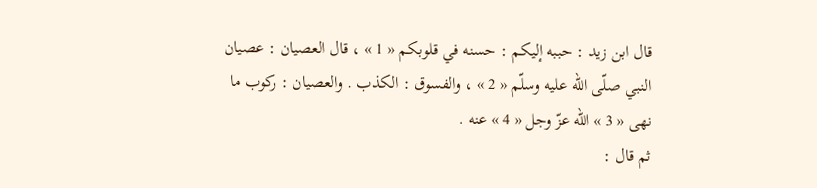قال ابن زيد : حببه إليكم : حسنه في قلوبكم « 1 » ، قال العصيان : عصيان النبي صلّى اللّه عليه وسلّم « 2 » ، والفسوق : الكذب . والعصيان : ركوب ما نهى « 3 » اللّه عزّ وجل « 4 » عنه .
ثم قال :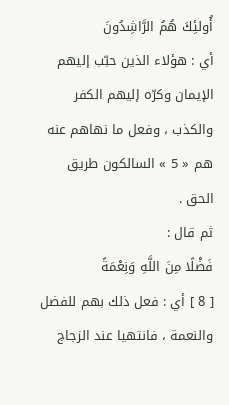أُولئِكَ هُمُ الرَّاشِدُونَ
أي : هؤلاء الذين حبّب إليهم الإيمان وكرّه إليهم الكفر والكذب ، وفعل ما نهاهم عنه هم « 5 » السالكون طريق الحق .
ثم قال :
فَضْلًا مِنَ اللَّهِ وَنِعْمَةً
[ 8 ] أي : فعل ذلك بهم للفضل والنعمة ، فانتهيا عند الزجاج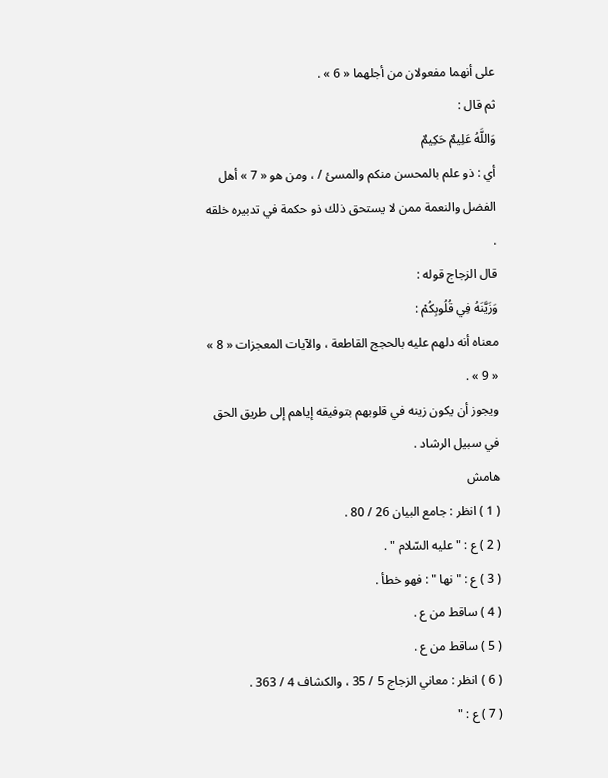على أنهما مفعولان من أجلهما « 6 » .
ثم قال :
وَاللَّهُ عَلِيمٌ حَكِيمٌ
أي : ذو علم بالمحسن منكم والمسئ / ، ومن هو « 7 » أهل الفضل والنعمة ممن لا يستحق ذلك ذو حكمة في تدبيره خلقه .
قال الزجاج قوله :
وَزَيَّنَهُ فِي قُلُوبِكُمْ :
معناه أنه دلهم عليه بالحجج القاطعة ، والآيات المعجزات « 8 » « 9 » .
ويجوز أن يكون زينه في قلوبهم بتوفيقه إياهم إلى طريق الحق في سبيل الرشاد .
هامش
( 1 ) انظر : جامع البيان 26 / 80 .
( 2 ) ع : " عليه السّلام " .
( 3 ) ع : " نها " : فهو خطأ .
( 4 ) ساقط من ع .
( 5 ) ساقط من ع .
( 6 ) انظر : معاني الزجاج 5 / 35 ، والكشاف 4 / 363 .
( 7 ) ع : "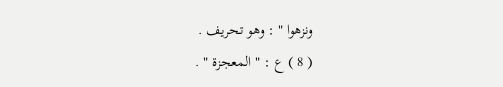ونزهوا " : وهو تحريف .
( 8 ) ع : " المعجزة " .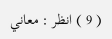( 9 ) انظر : معاني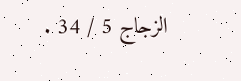الزجاج 5 / 34 .